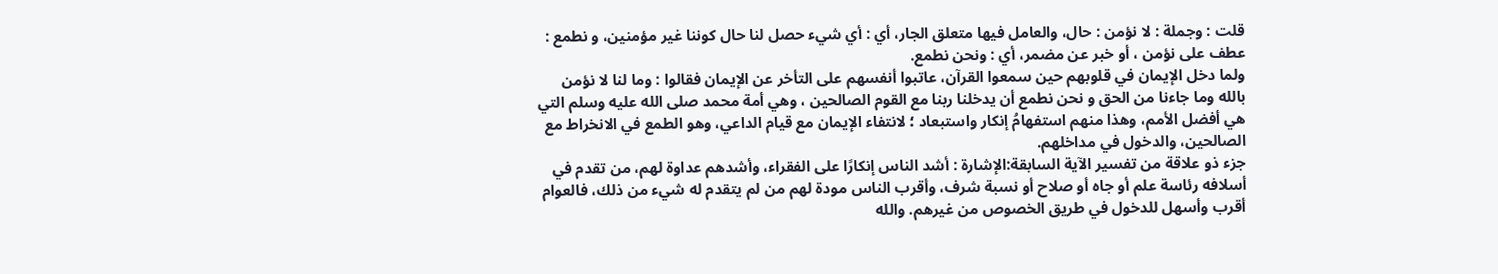قلت : وجملة : لا نؤمن : حال، والعامل فيها متعلق الجار، أي : أي شيء حصل لنا حال كوننا غير مؤمنين، و نطمع : عطف على نؤمن ، أو خبر عن مضمر، أي : ونحن نطمع.
ولما دخل الإيمان في قلوبهم حين سمعوا القرآن، عاتبوا أنفسهم على التأخر عن الإيمان فقالوا : وما لنا لا نؤمن بالله وما جاءنا من الحق و نحن نطمع أن يدخلنا ربنا مع القوم الصالحين ، وهي أمة محمد صلى الله عليه وسلم التي هي أفضل الأمم، وهذا منهم استفهامُ إنكار واستبعاد ؛ لانتفاء الإيمان مع قيام الداعي، وهو الطمع في الانخراط مع الصالحين، والدخول في مداخلهم.
جزء ذو علاقة من تفسير الآية السابقة:الإشارة : أشد الناس إنكارًا على الفقراء، وأشدهم عداوة لهم، من تقدم في أسلافه رئاسة علم أو جاه أو صلاح أو نسبة شرف، وأقرب الناس مودة لهم من لم يتقدم له شيء من ذلك، فالعوام أقرب وأسهل للدخول في طريق الخصوص من غيرهم. والله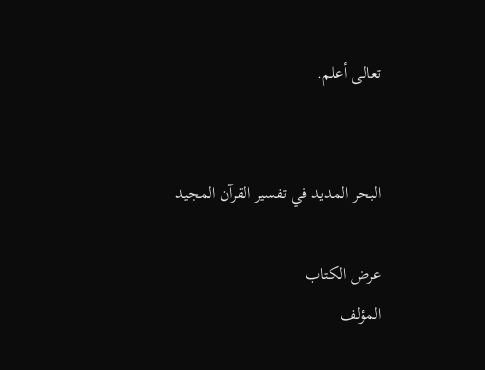تعالى أعلم.


البحر المديد في تفسير القرآن المجيد

عرض الكتاب
المؤلف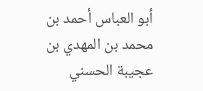أبو العباس أحمد بن محمد بن المهدي بن عجيبة الحسني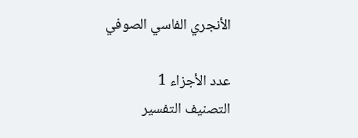الأنجري الفاسي الصوفي

عدد الأجزاء 1
التصنيف التفسير